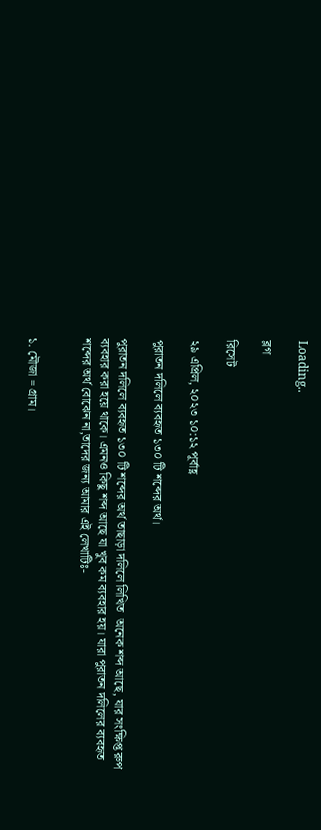Loading..

ব্লগ

রিসেট

২৯ এপ্রিল, ২০২৩ ১০:১২ পূর্বাহ্ণ

পুরাতন দলিলে ব্যবহৃত ১৩০ টি শব্দের অর্থ।

পুরাতন দলিলে ব্যবহৃত ১৩০ টি শব্দের অর্থ তাছাড়া দলিলে লিখিত  অনেক শব্দ আছে, যার সংক্ষিপ্ত রুপ ব্যবহার করা হয়ে থাকে। এমনও কিছু শব্দ আছে যা খুব কম ব্যবহার হয়। যারা পুরাতন দলিলের ব্যবহৃত শব্দের অর্থ বোঝেন না,তাদের জন্য আমার এই লেখাটিঃ-


১. মৌজা = গ্রাম।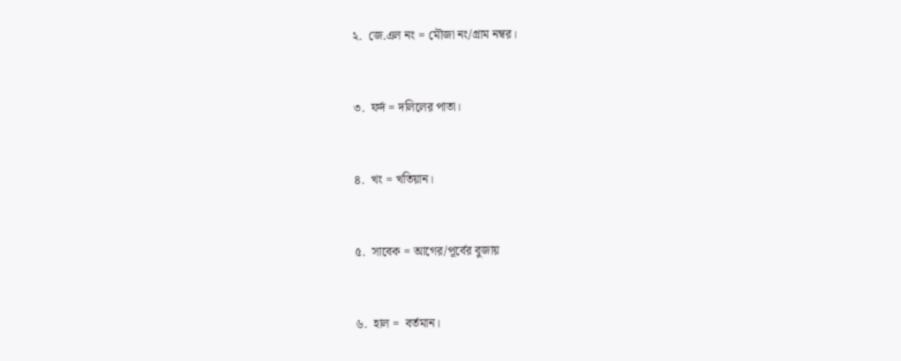২.  জে.এল নং = মৌজা নং/গ্রাম নম্বর।


৩.  ফর্দ = দলিলের পাতা।


৪.  খং = খতিয়ান।


৫.  সাবেক = আগের/পূর্বের বুজায়


৬.  হাল =  বর্তমান।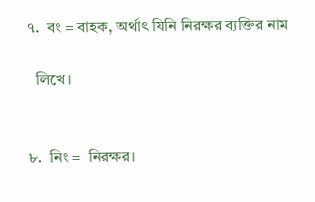৭.  বং = বাহক, অর্থাৎ যিনি নিরক্ষর ব্যক্তির নাম

  লিখে।


৮.  নিং =  নিরক্ষর।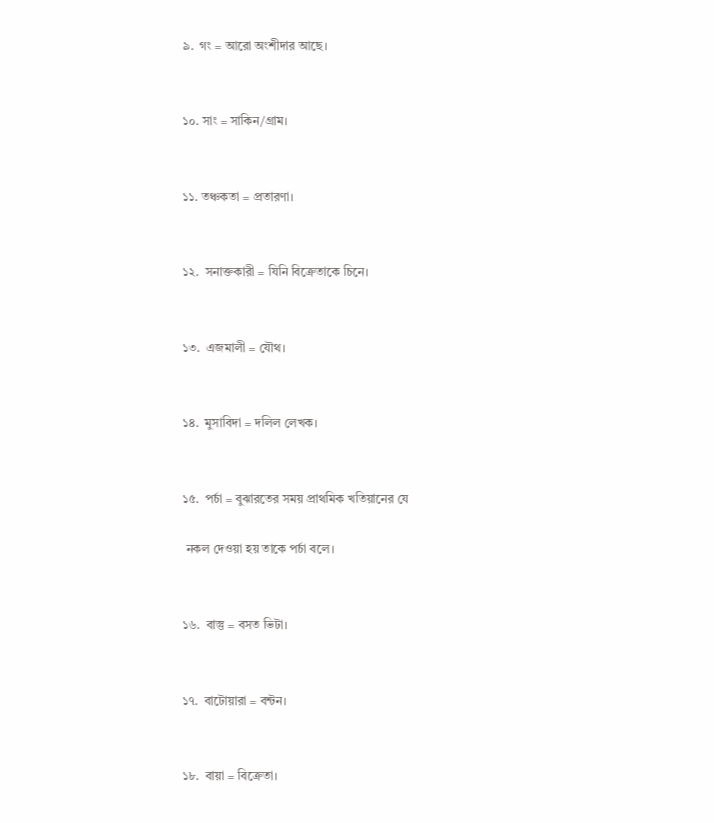৯.  গং = আরো অংশীদার আছে।


১০. সাং = সাকিন/গ্রাম।


১১. তঞ্চকতা = প্রতারণা।


১২.  সনাক্তকারী = যিনি বিক্রেতাকে চিনে।


১৩.  এজমালী = যৌথ।


১৪.  মুসাবিদা = দলিল লেখক।


১৫.  পর্চা = বুঝারতের সময় প্রাথমিক খতিয়ানের যে

 নকল দেওয়া হয় তাকে পর্চা বলে।


১৬.  বাস্তু = বসত ভিটা।


১৭.  বাটোয়ারা = বন্টন।


১৮.  বায়া = বিক্রেতা।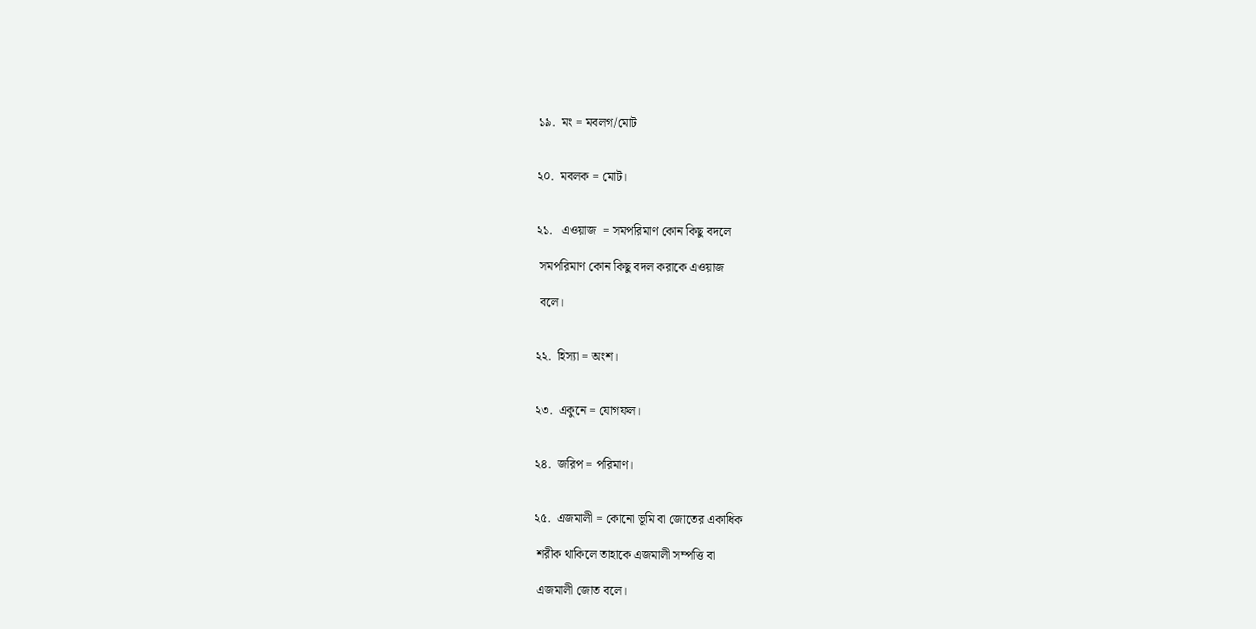১৯.  মং = মবলগ/মোট


২০.  মবলক = মোট।


২১.   এওয়াজ  = সমপরিমাণ কোন কিছু বদলে

 সমপরিমাণ কোন কিছু বদল করাকে এওয়াজ

 বলে।


২২.  হিস্যা = অংশ।


২৩.  একুনে = যোগফল।


২৪.  জরিপ = পরিমাণ।


২৫.  এজমালী = কোনো ভূমি বা জোতের একাধিক

 শরীক থাকিলে তাহাকে এজমালী সম্পত্তি বা

 এজমালী জোত বলে।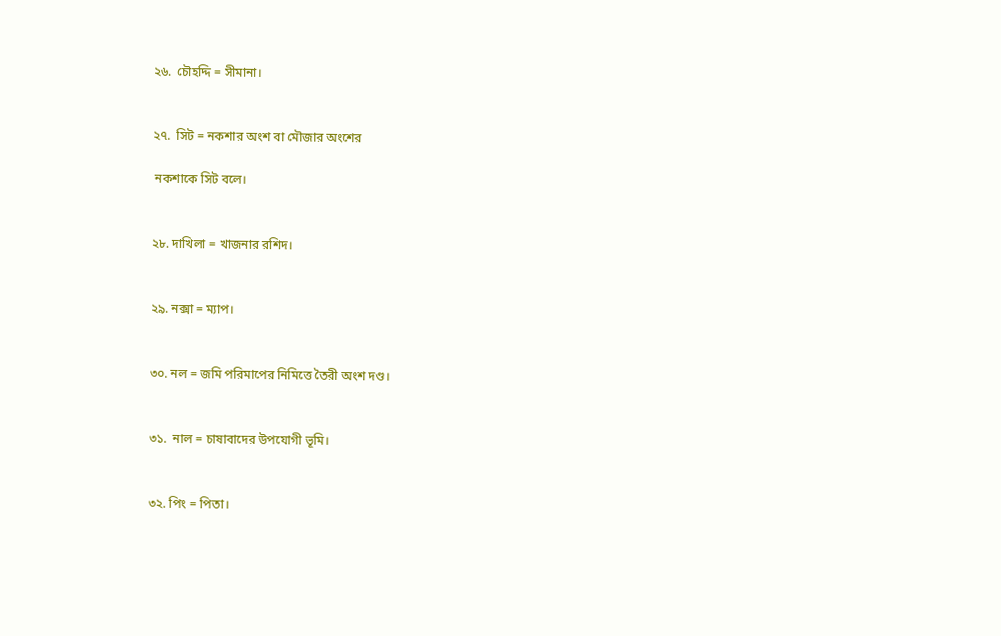২৬.  চৌহদ্দি = সীমানা।


২৭.  সিট = নকশার অংশ বা মৌজার অংশের

 নকশাকে সিট বলে।


২৮. দাখিলা = খাজনার রশিদ।


২৯. নক্সা = ম্যাপ।


৩০. নল = জমি পরিমাপের নিমিত্তে তৈরী অংশ দণ্ড।


৩১.  নাল = চাষাবাদের উপযোগী ভূমি।


৩২. পিং = পিতা।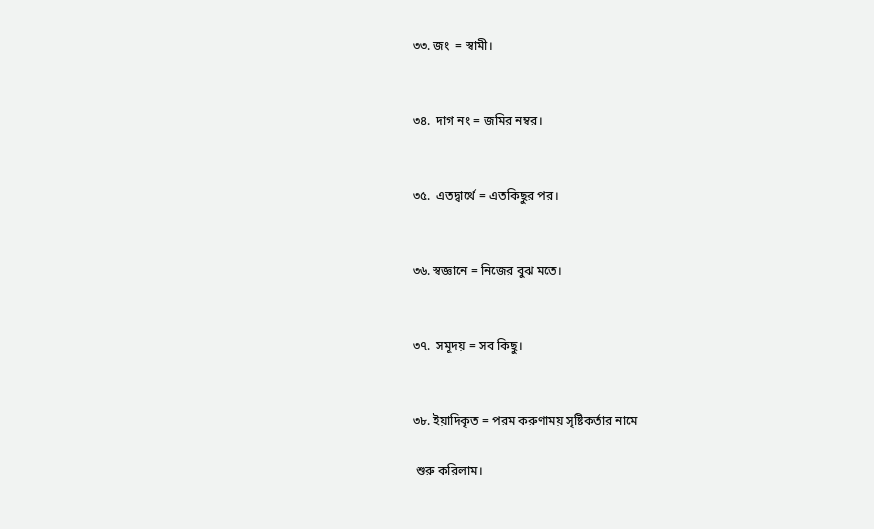৩৩. জং  = স্বামী।


৩৪.  দাগ নং = জমির নম্বর।


৩৫.  এতদ্বার্থে = এতকিছুর পর।


৩৬. স্বজ্ঞানে = নিজের বুঝ মতে।


৩৭.  সমূদয় = সব কিছু।


৩৮. ইয়াদিকৃত = পরম করুণাময় সৃষ্টিকর্তার নামে

 শুরু করিলাম।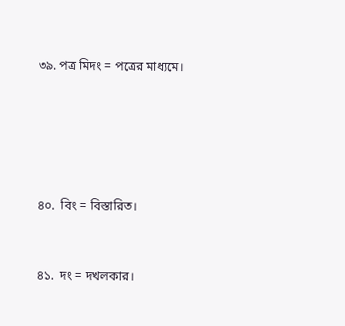৩৯. পত্র মিদং = পত্রের মাধ্যমে।





৪০.  বিং = বিস্তারিত।


৪১.  দং = দখলকার।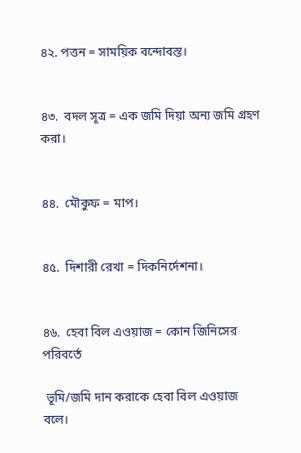৪২. পত্তন = সাময়িক বন্দোবস্ত।


৪৩.  বদল সূত্র = এক জমি দিয়া অন্য জমি গ্রহণ করা।


৪৪.  মৌকুফ = মাপ।


৪৫.  দিশারী রেখা = দিকনির্দেশনা।


৪৬.  হেবা বিল এওয়াজ = কোন জিনিসের পরিবর্তে

 ভূমি/জমি দান করাকে হেবা বিল এওয়াজ বলে।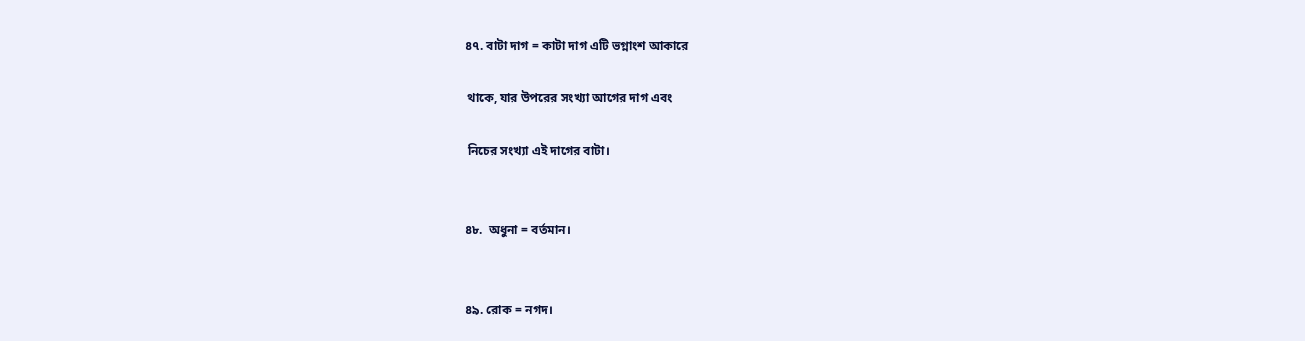৪৭. বাটা দাগ = কাটা দাগ এটি ভগ্নাংশ আকারে

 থাকে, যার উপরের সংখ্যা আগের দাগ এবং

 নিচের সংখ্যা এই দাগের বাটা।


৪৮.  অধুনা = বর্তমান।


৪৯. রোক = নগদ।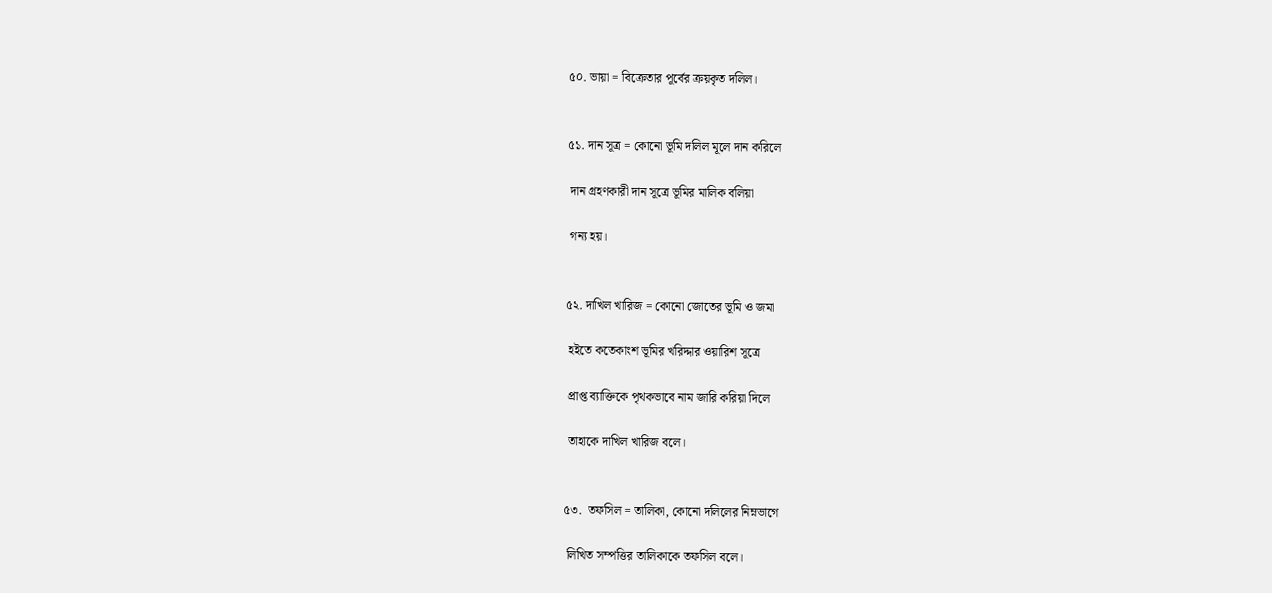৫০. ভায়া = বিক্রেতার পূর্বের ক্রয়কৃত দলিল।


৫১. দান সূত্র = কোনো ভূমি দলিল মূলে দান করিলে

 দান গ্রহণকারী দান সূত্রে ভূমির মালিক বলিয়া

 গন্য হয়।


৫২. দাখিল খারিজ = কোনো জোতের ভূমি ও জমা

 হইতে কতেকাংশ ভূমির খরিদ্দার ওয়ারিশ সূত্রে

 প্রাপ্ত ব্যাক্তিকে পৃথকভাবে নাম জারি করিয়া দিলে

 তাহাকে দাখিল খারিজ বলে।


৫৩.  তফসিল = তালিকা, কোনো দলিলের নিম্নভাগে

 লিখিত সম্পত্তির তালিকাকে তফসিল বলে।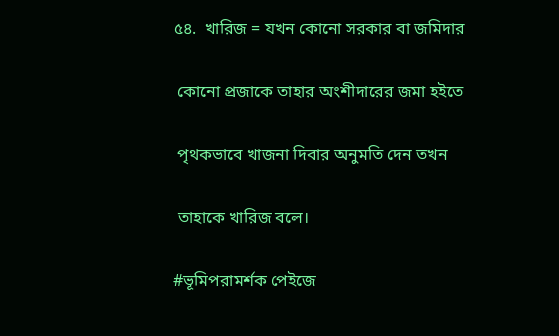৫৪.  খারিজ = যখন কোনো সরকার বা জমিদার

 কোনো প্রজাকে তাহার অংশীদারের জমা হইতে

 পৃথকভাবে খাজনা দিবার অনুমতি দেন তখন

 তাহাকে খারিজ বলে।

#ভূমিপরামর্শক পেইজে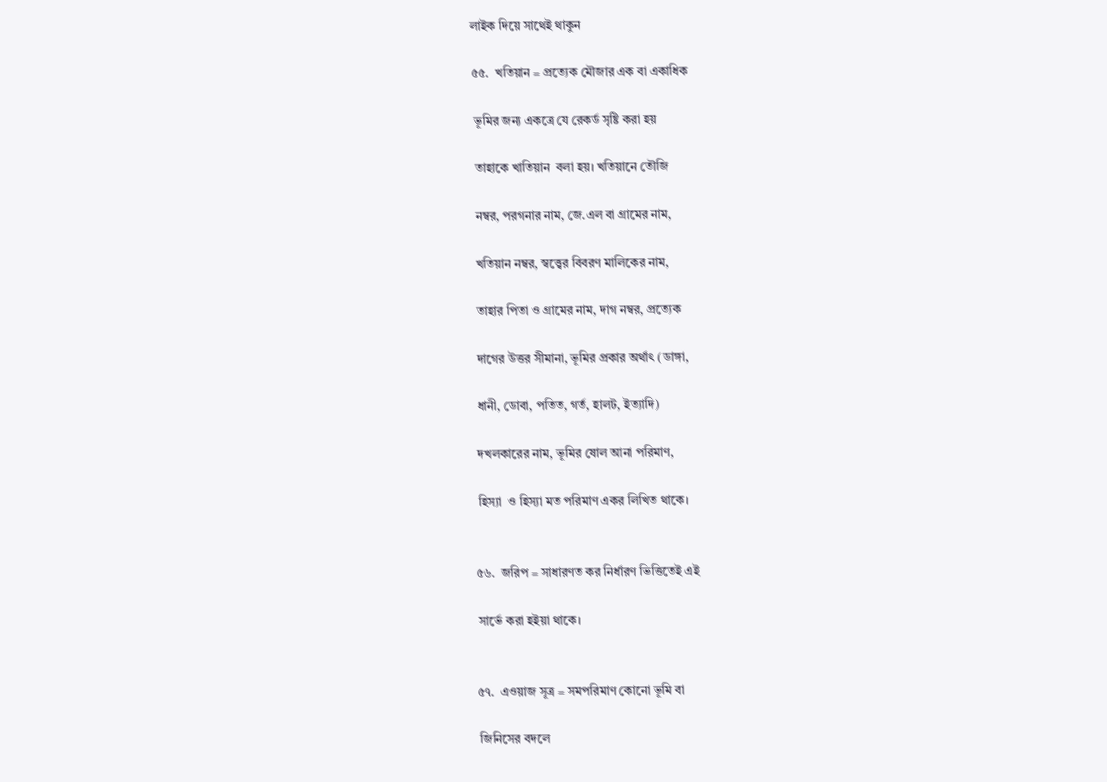লাইক দিয়ে সাথেই থাকুন

৫৫.  খতিয়ান = প্রত্যেক মৌজার এক বা একাধিক

 ভূমির জন্য একত্রে যে রেকর্ড সৃষ্টি করা হয়

 তাহাকে খাতিয়ান  বলা হয়। খতিয়ানে তৌজি

 নম্বর, পরগনার নাম, জে.এল বা গ্রামের নাম,

 খতিয়ান নম্বর, স্বত্ত্বের বিবরণ মালিকের নাম,

 তাহার পিতা ও গ্রামের নাম, দাগ নম্বর, প্রত্যেক

 দাগের উত্তর সীমানা, ভূমির প্রকার অর্থাৎ (ডাঙ্গা,

 ধানী, ডোবা, পতিত, গর্ত, হালট, ইত্যাদি)

 দখলকারের নাম, ভূমির ষোল আনা পরিমাণ,

 হিস্যা  ও হিস্যা মত পরিমাণ একর লিখিত থাকে।


৫৬.  জরিপ = সাধারণত কর নির্ধারণ ভিত্তিতেই এই

 সার্ভে করা হইয়া থাকে।


৫৭.  এওয়াজ সূত্র = সমপরিমাণ কোনো ভূমি বা

 জিনিসের বদলে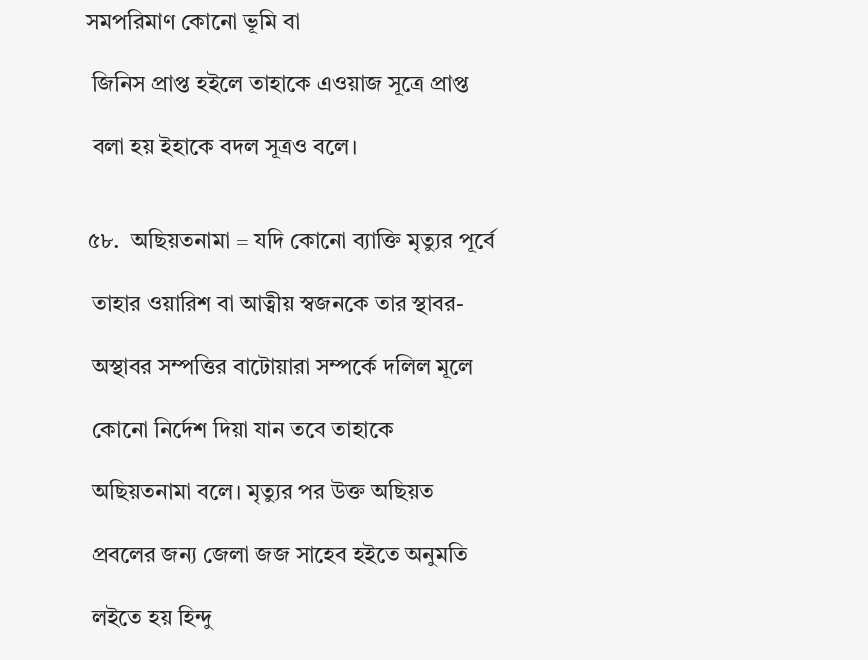সমপরিমাণ কোনো ভূমি বা

 জিনিস প্রাপ্ত হইলে তাহাকে এওয়াজ সূত্রে প্রাপ্ত

 বলা হয় ইহাকে বদল সূত্রও বলে।


৫৮.  অছিয়তনামা = যদি কোনো ব্যাক্তি মৃত্যুর পূর্বে

 তাহার ওয়ারিশ বা আত্বীয় স্বজনকে তার স্থাবর-

 অস্থাবর সম্পত্তির বাটোয়ারা সম্পর্কে দলিল মূলে

 কোনো নির্দেশ দিয়া যান তবে তাহাকে

 অছিয়তনামা বলে। মৃত্যুর পর উক্ত অছিয়ত

 প্রবলের জন্য জেলা জজ সাহেব হইতে অনুমতি

 লইতে হয় হিন্দু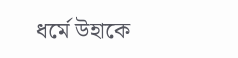ধর্মে উহাকে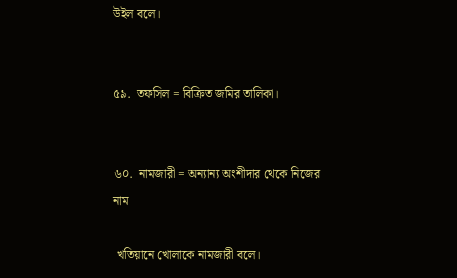উইল বলে।


৫৯.  তফসিল = বিক্রিত জমির তালিকা।


৬০.  নামজারী = অন্যান্য অংশীদার থেকে নিজের নাম

 খতিয়ানে খোলাকে নামজারী বলে।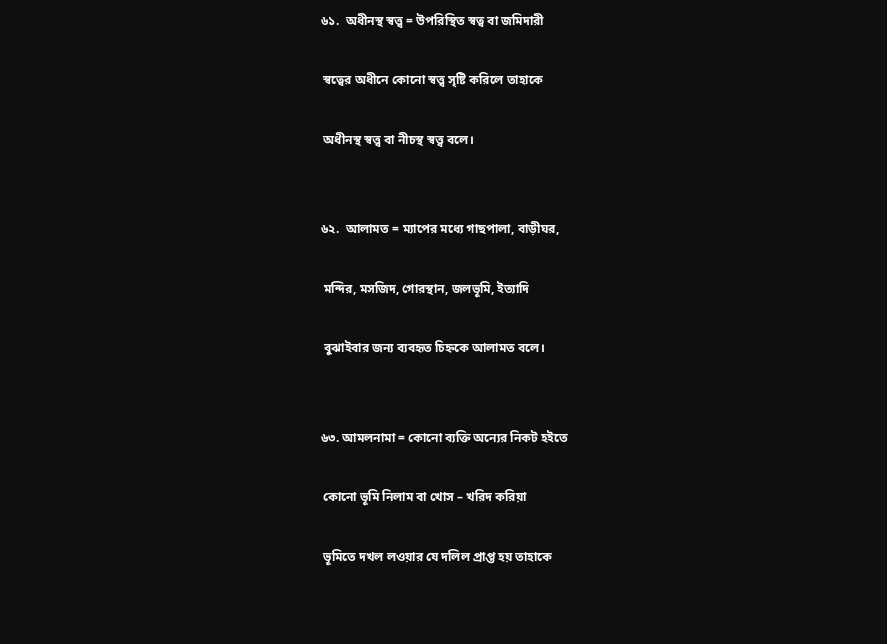৬১.  অধীনস্থ স্বত্ত্ব = উপরিস্থিত স্বত্ব বা জমিদারী

 স্বত্বের অধীনে কোনো স্বত্ত্ব সৃষ্টি করিলে তাহাকে

 অধীনস্থ স্বত্ত্ব বা নীচস্থ স্বত্ত্ব বলে।


৬২.  আলামত = ম্যাপের মধ্যে গাছপালা, বাড়ীঘর,

 মন্দির, মসজিদ, গোরস্থান, জলভূমি, ইত্যাদি

 বুঝাইবার জন্য ব্যবহৃত চিহ্নকে আলামত বলে।


৬৩. আমলনামা = কোনো ব্যক্তি অন্যের নিকট হইতে

 কোনো ভূমি নিলাম বা খোস – খরিদ করিয়া

 ভূমিতে দখল লওয়ার যে দলিল প্রাপ্ত হয় তাহাকে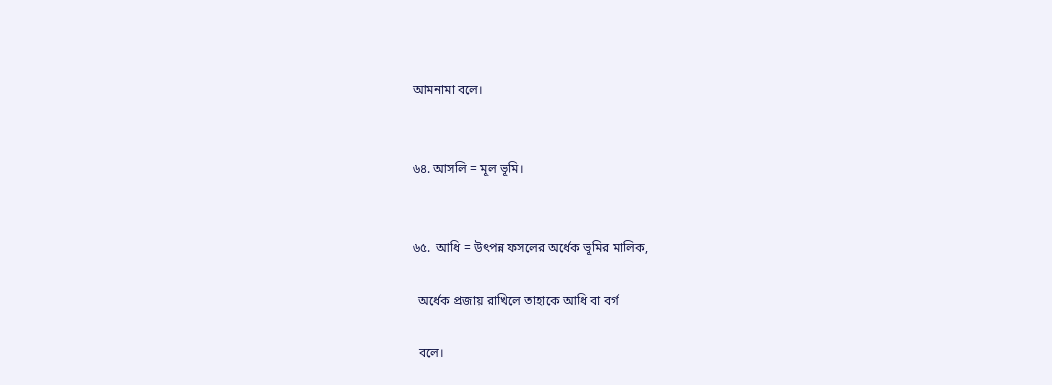আমনামা বলে।


৬৪. আসলি = মূল ভূমি।


৬৫.  আধি = উৎপন্ন ফসলের অর্ধেক ভূমির মালিক,

  অর্ধেক প্রজায় রাখিলে তাহাকে আধি বা বর্গ

  বলে।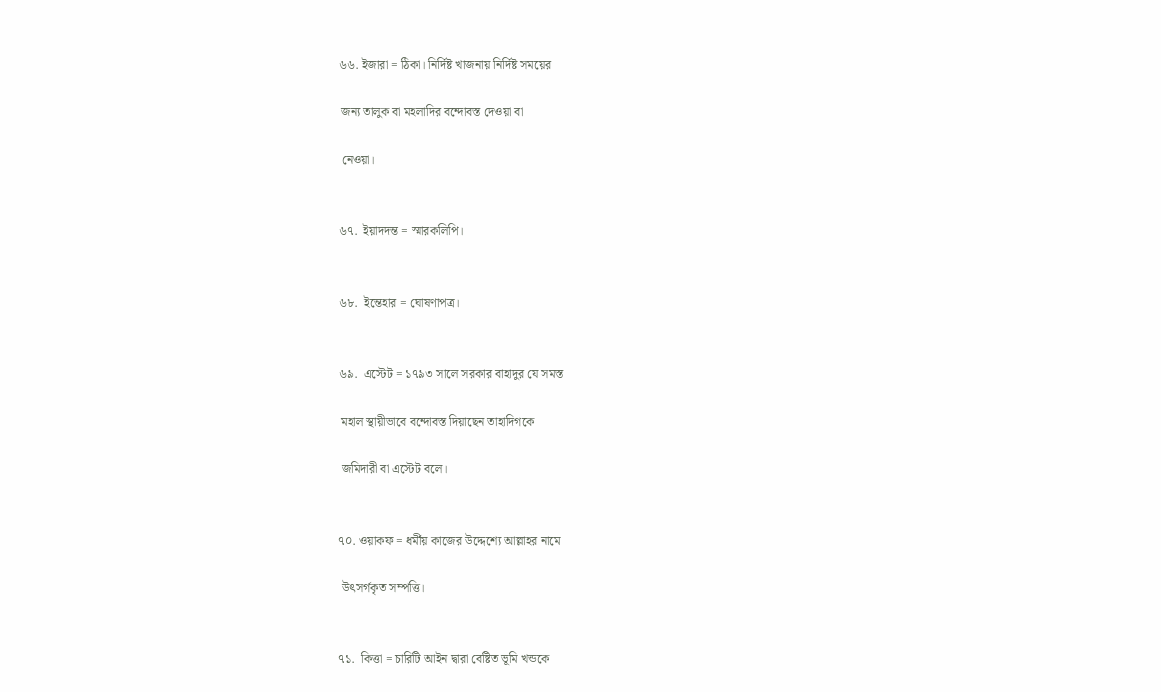৬৬. ইজারা = ঠিকা। নির্দিষ্ট খাজনায় নির্দিষ্ট সময়ের

 জন্য তালুক বা মহলাদির বন্দোবস্ত দেওয়া বা

 নেওয়া।


৬৭.  ইয়াদদন্ত = স্মারকলিপি।


৬৮.  ইন্তেহার = ঘোষণাপত্র।


৬৯.  এস্টেট = ১৭৯৩ সালে সরকার বাহাদুর যে সমস্ত

 মহাল স্থায়ীভাবে বন্দোবস্ত দিয়াছেন তাহাদিগকে

 জমিদারী বা এস্টেট বলে।


৭০. ওয়াকফ = ধর্মীয় কাজের উদ্দেশ্যে আল্লাহর নামে

 উৎসর্গকৃত সম্পত্তি।


৭১.  কিত্তা = চারিটি আইন দ্বারা বেষ্টিত ভূমি খন্ডকে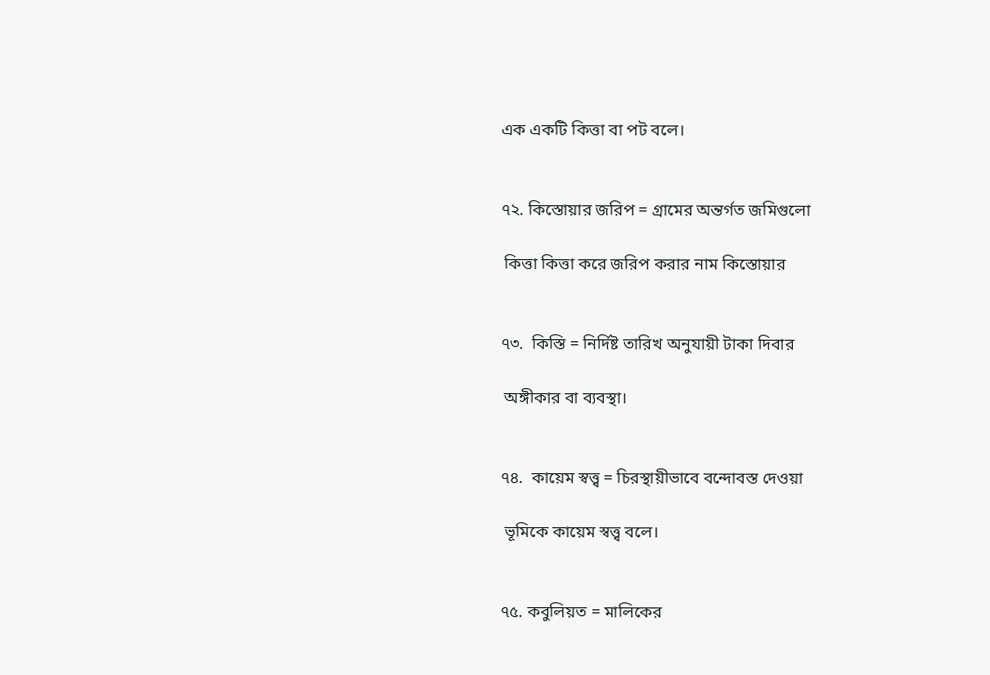এক একটি কিত্তা বা পট বলে।


৭২. কিস্তোয়ার জরিপ = গ্রামের অন্তর্গত জমিগুলো

 কিত্তা কিত্তা করে জরিপ করার নাম কিস্তোয়ার


৭৩.  কিস্তি = নির্দিষ্ট তারিখ অনুযায়ী টাকা দিবার

 অঙ্গীকার বা ব্যবস্থা।


৭৪.  কায়েম স্বত্ত্ব = চিরস্থায়ীভাবে বন্দোবস্ত দেওয়া

 ভূমিকে কায়েম স্বত্ত্ব বলে।


৭৫. কবুলিয়ত = মালিকের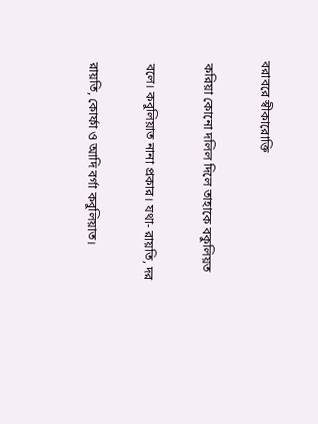বরাবরে স্বীকারোক্তি

 করিয়া কোনো দলিল দিলে তাহাকে বকুলিয়ত

 বলে। কবুলিয়াত নানা প্রকার। যথা- রায়তি, দর

 রায়তি, কোর্ফা ও আদি বর্গা কবুলিয়াত।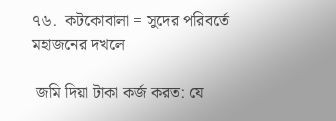৭৬.  কটকোবালা = সুদের পরিবর্তে মহাজনের দখলে

 জমি দিয়া টাকা কর্জ করত: যে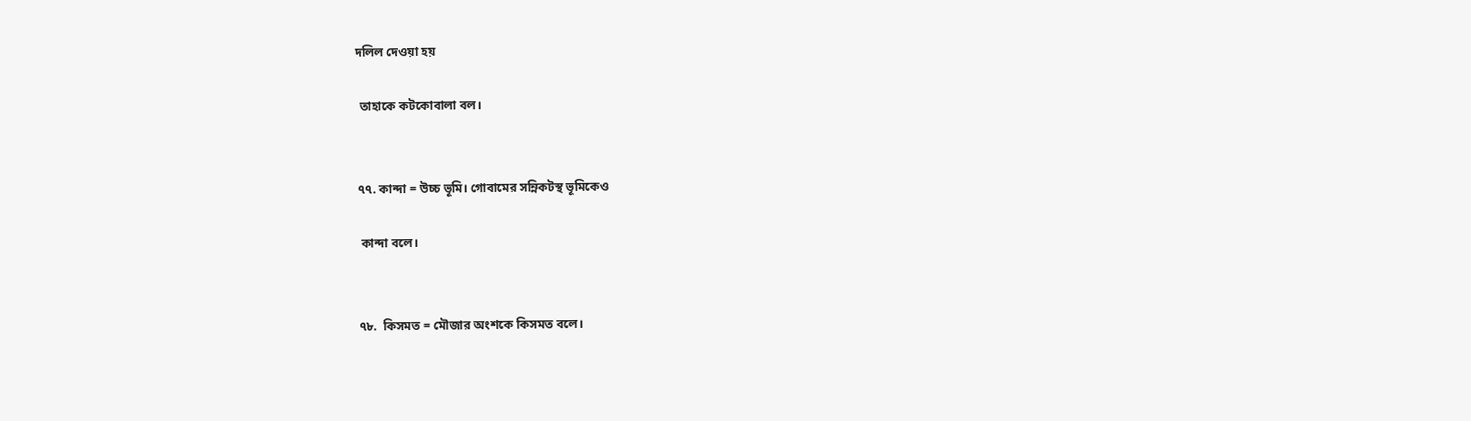দলিল দেওয়া হয়

 তাহাকে কটকোবালা বল।


৭৭. কান্দা = উচ্চ ভূমি। গোবামের সন্নিকটস্থ ভূমিকেও

 কান্দা বলে।


৭৮.  কিসমত = মৌজার অংশকে কিসমত বলে।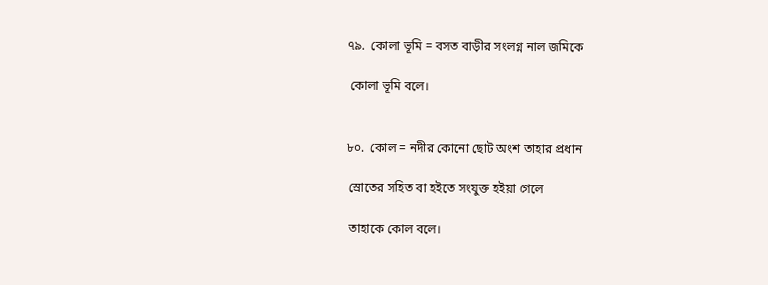৭৯.  কোলা ভূমি = বসত বাড়ীর সংলগ্ন নাল জমিকে

 কোলা ভূমি বলে।


৮০.  কোল = নদীর কোনো ছোট অংশ তাহার প্রধান

 স্রোতের সহিত বা হইতে সংযুক্ত হইয়া গেলে

 তাহাকে কোল বলে।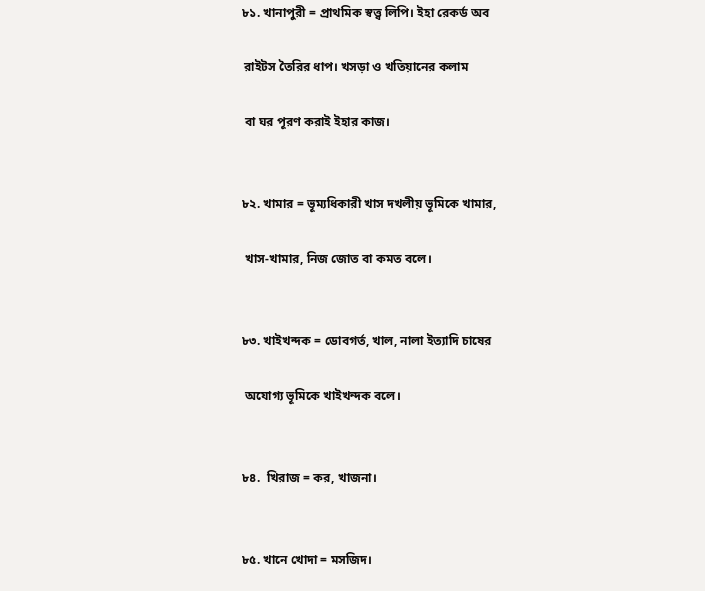৮১. খানাপুরী = প্রাথমিক স্বত্ত্ব লিপি। ইহা রেকর্ড অব

 রাইটস তৈরির ধাপ। খসড়া ও খতিয়ানের কলাম

 বা ঘর পূরণ করাই ইহার কাজ।


৮২. খামার = ভূম্যধিকারী খাস দখলীয় ভূমিকে খামার,

 খাস-খামার, নিজ জোত বা কমত বলে।


৮৩. খাইখন্দক = ডোবগর্ত, খাল, নালা ইত্যাদি চাষের

 অযোগ্য ভূমিকে খাইখন্দক বলে।


৮৪.  খিরাজ = কর, খাজনা।


৮৫. খানে খোদা = মসজিদ।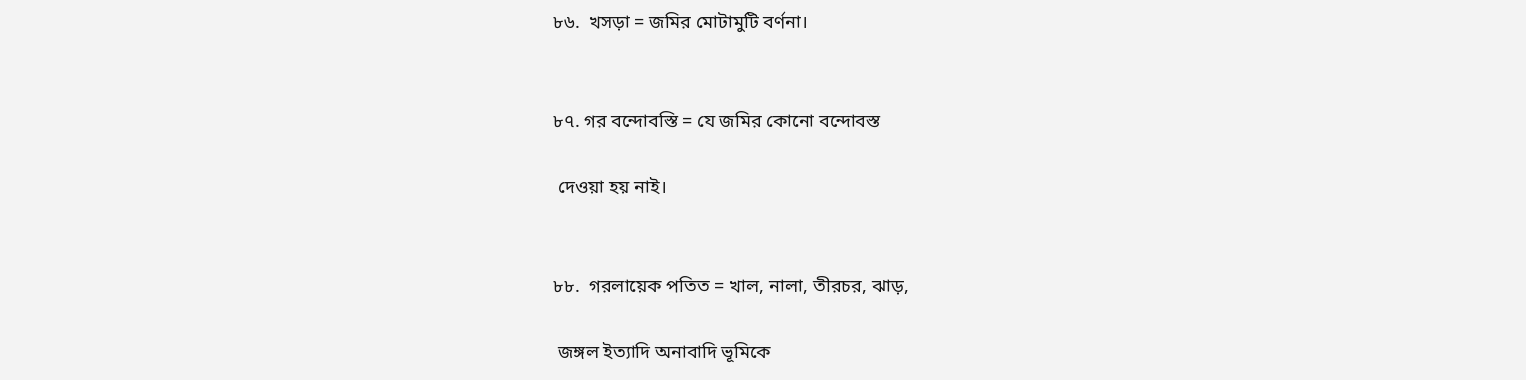৮৬.  খসড়া = জমির মোটামুটি বর্ণনা।


৮৭. গর বন্দোবস্তি = যে জমির কোনো বন্দোবস্ত

 দেওয়া হয় নাই।


৮৮.  গরলায়েক পতিত = খাল, নালা, তীরচর, ঝাড়,

 জঙ্গল ইত্যাদি অনাবাদি ভূমিকে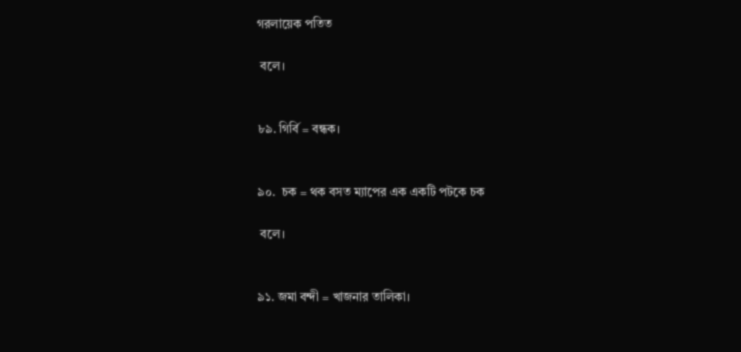গরলায়েক পতিত

 বলে।


৮৯. গির্বি = বন্ধক।


৯০.  চক = থক বসত ম্যাপের এক একটি পটকে চক

 বলে।


৯১. জমা বন্দী = খাজনার তালিকা।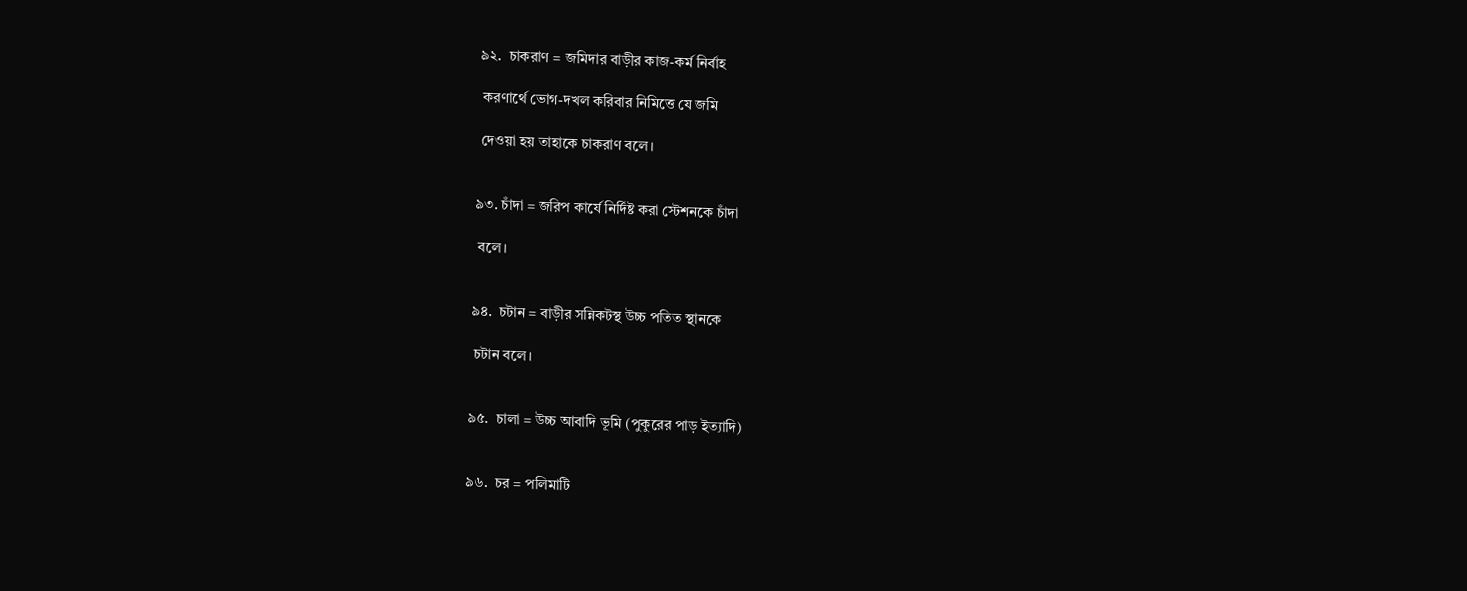৯২.  চাকরাণ = জমিদার বাড়ীর কাজ-কর্ম নির্বাহ

 করণার্থে ভোগ-দখল করিবার নিমিত্তে যে জমি

 দেওয়া হয় তাহাকে চাকরাণ বলে।


৯৩. চাঁদা = জরিপ কার্যে নির্দিষ্ট করা স্টেশনকে চাঁদা

 বলে।


৯৪.  চটান = বাড়ীর সন্নিকটস্থ উচ্চ পতিত স্থানকে

 চটান বলে।


৯৫.  চালা = উচ্চ আবাদি ভূমি (পুকুরের পাড় ইত্যাদি)


৯৬.  চর = পলিমাটি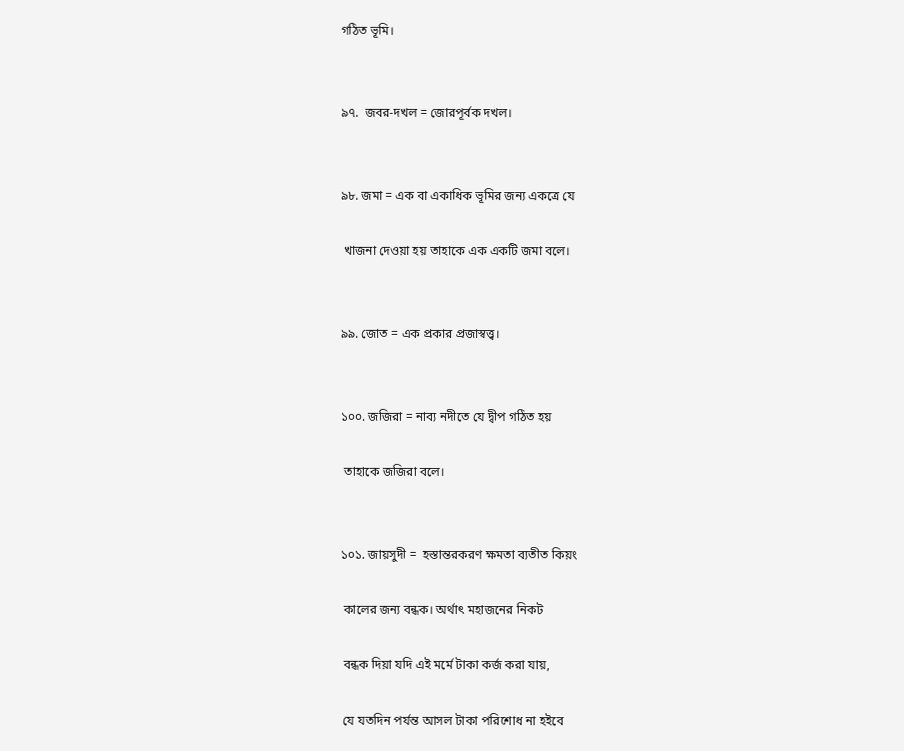গঠিত ভূমি।


৯৭.  জবর-দখল = জোরপূর্বক দখল।


৯৮. জমা = এক বা একাধিক ভূমির জন্য একত্রে যে

 খাজনা দেওয়া হয় তাহাকে এক একটি জমা বলে।


৯৯. জোত = এক প্রকার প্রজাস্বত্ত্ব।


১০০. জজিরা = নাব্য নদীতে যে দ্বীপ গঠিত হয়

 তাহাকে জজিরা বলে।


১০১. জায়সুদী =  হস্তান্তরকরণ ক্ষমতা ব্যতীত কিয়ং

 কালের জন্য বন্ধক। অর্থাৎ মহাজনের নিকট

 বন্ধক দিয়া যদি এই মর্মে টাকা কর্জ করা যায়,

 যে যতদিন পর্যন্ত আসল টাকা পরিশোধ না হইবে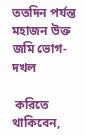ততদিন পর্যন্ত মহাজন উক্ত জমি ভোগ-দখল

 করিতে থাকিবেন,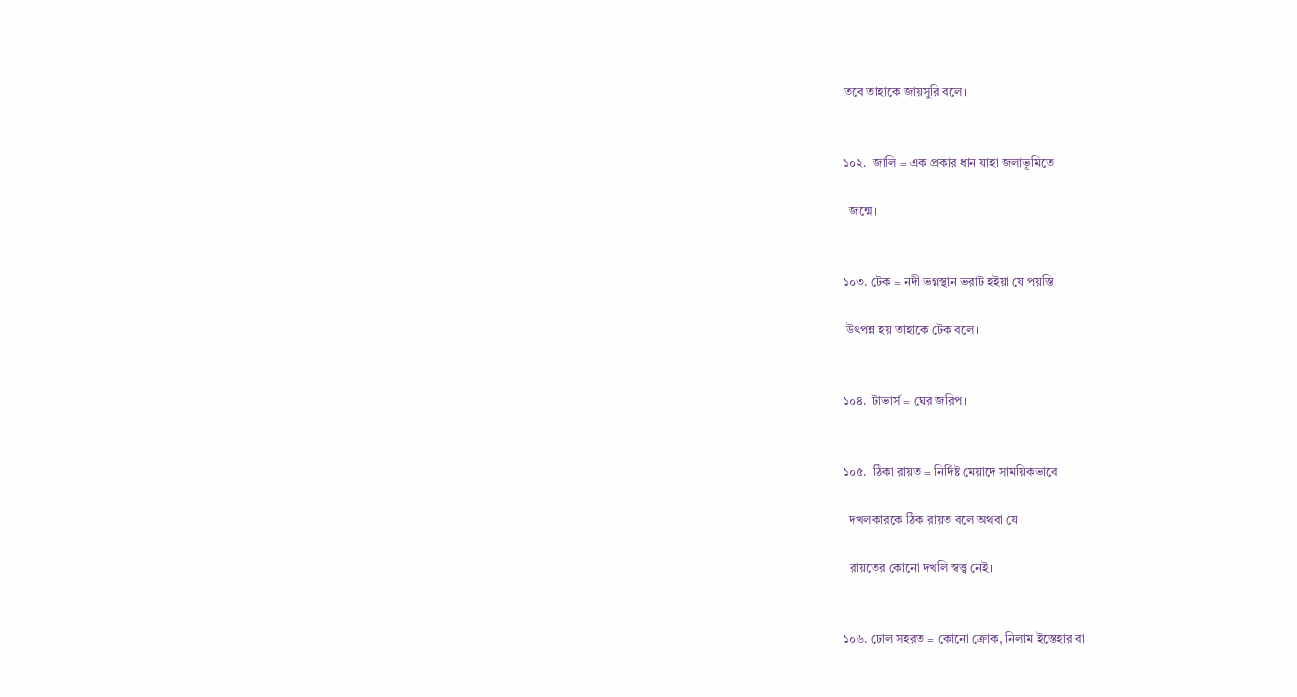তবে তাহাকে জায়সুরি বলে।


১০২.  জালি = এক প্রকার ধান যাহা জলাভূমিতে

  জন্মে।


১০৩. টেক = নদী ভগ্নস্থান ভরাট হইয়া যে পয়স্তি

 উৎপন্ন হয় তাহাকে টেক বলে।


১০৪.  টাভার্স = ঘের জরিপ।


১০৫.  ঠিকা রায়ত = নির্দিষ্ট মেয়াদে সাময়িকভাবে

  দখলকারকে ঠিক রায়ত বলে অথবা যে

  রায়তের কোনো দখলি স্বত্ত্ব নেই।


১০৬. ঢোল সহরত = কোনো ক্রোক, নিলাম ইস্তেহার বা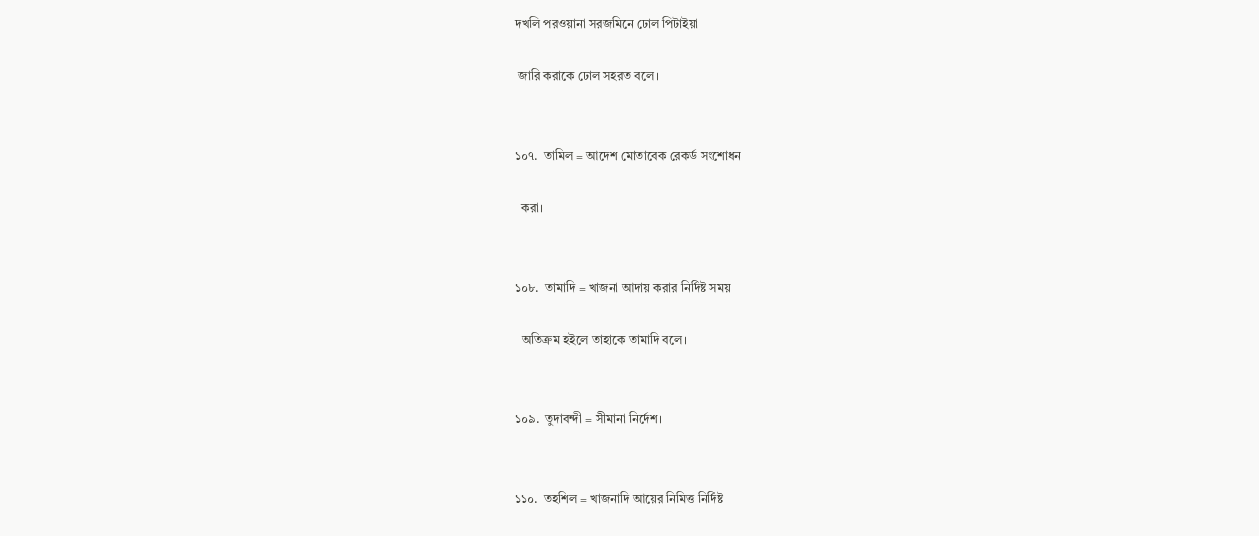দখলি পরওয়ানা সরজমিনে ঢোল পিটাইয়া

 জারি করাকে ঢোল সহরত বলে।


১০৭.  তামিল = আদেশ মোতাবেক রেকর্ড সংশোধন

  করা।


১০৮.  তামাদি = খাজনা আদায় করার নির্দিষ্ট সময়

  অতিক্রম হইলে তাহাকে তামাদি বলে।


১০৯.  তুদাবন্দী = সীমানা নির্দেশ।


১১০.  তহশিল = খাজনাদি আয়ের নিমিত্ত নির্দিষ্ট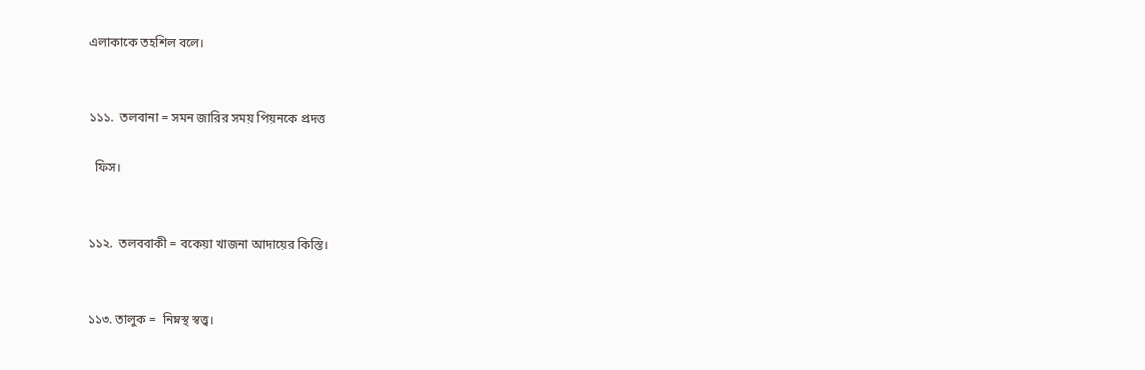এলাকাকে তহশিল বলে।


১১১.  তলবানা = সমন জারির সময় পিয়নকে প্রদত্ত

  ফিস।


১১২.  তলববাকী = বকেয়া খাজনা আদায়ের কিস্তি।


১১৩. তালুক =  নিম্নস্থ স্বত্ত্ব।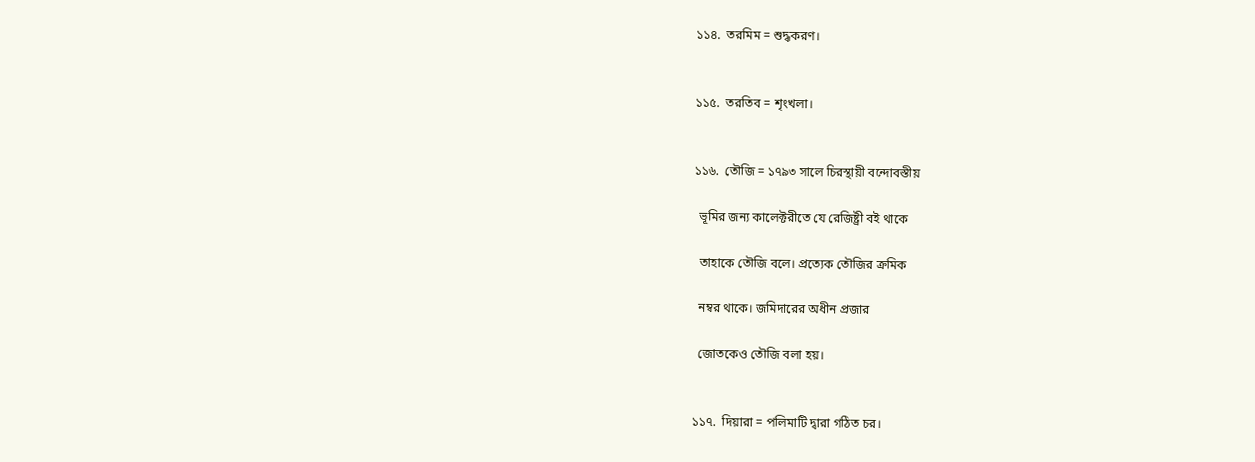১১৪.  তরমিম = শুদ্ধকরণ।


১১৫.  তরতিব = শৃংখলা।


১১৬.  তৌজি = ১৭৯৩ সালে চিরস্থায়ী বন্দোবস্তীয়

  ভূমির জন্য কালেক্টরীতে যে রেজিষ্ট্রী বই থাকে

  তাহাকে তৌজি বলে। প্রত্যেক তৌজির ক্রমিক

  নম্বর থাকে। জমিদারের অধীন প্রজার

  জোতকেও তৌজি বলা হয়।


১১৭.  দিয়ারা = পলিমাটি দ্বারা গঠিত চর।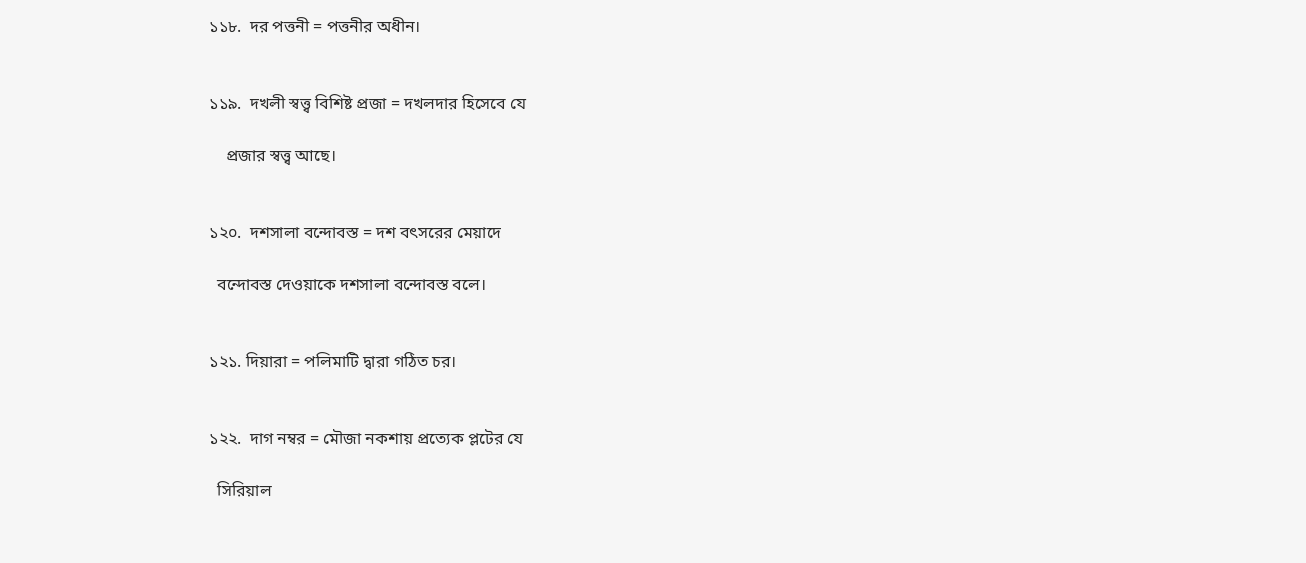১১৮.  দর পত্তনী = পত্তনীর অধীন।


১১৯.  দখলী স্বত্ত্ব বিশিষ্ট প্রজা = দখলদার হিসেবে যে

    প্রজার স্বত্ত্ব আছে।


১২০.  দশসালা বন্দোবস্ত = দশ বৎসরের মেয়াদে

  বন্দোবস্ত দেওয়াকে দশসালা বন্দোবস্ত বলে।


১২১. দিয়ারা = পলিমাটি দ্বারা গঠিত চর।


১২২.  দাগ নম্বর = মৌজা নকশায় প্রত্যেক প্লটের যে

  সিরিয়াল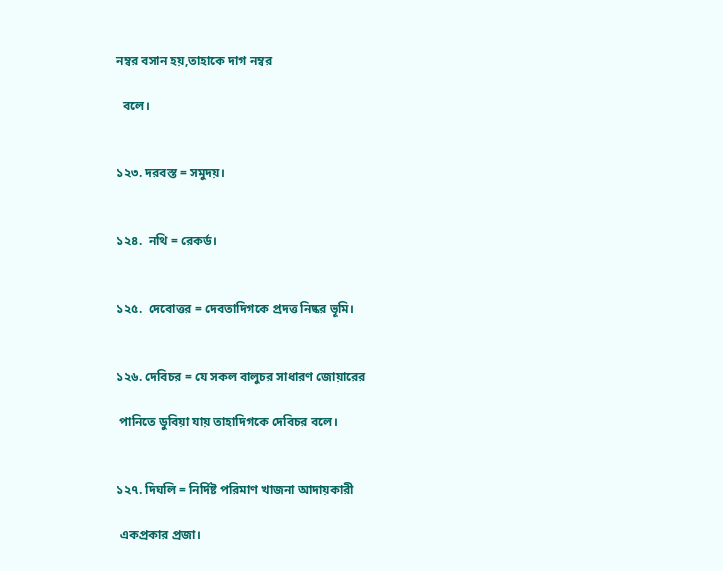নম্বর বসান হয়,তাহাকে দাগ নম্বর

  বলে।


১২৩. দরবস্ত = সমুদয়।


১২৪.  নথি = রেকর্ড।


১২৫.  দেবোত্তর = দেবতাদিগকে প্রদত্ত নিষ্কর ভূমি।


১২৬. দেবিচর = যে সকল বালুচর সাধারণ জোয়ারের

 পানিতে ডুবিয়া যায় তাহাদিগকে দেবিচর বলে।


১২৭. দিঘলি = নির্দিষ্ট পরিমাণ খাজনা আদায়কারী

 একপ্রকার প্রজা।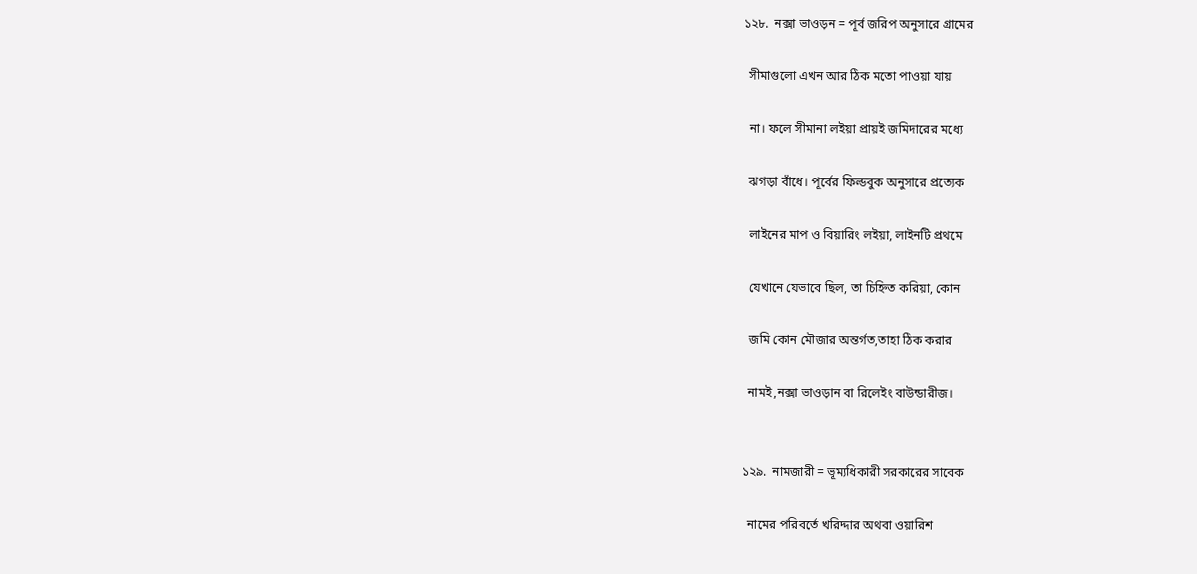১২৮.  নক্সা ভাওড়ন = পূর্ব জরিপ অনুসারে গ্রামের

  সীমাগুলো এখন আর ঠিক মতো পাওয়া যায়

  না। ফলে সীমানা লইয়া প্রায়ই জমিদারের মধ্যে

  ঝগড়া বাঁধে। পূর্বের ফিল্ডবুক অনুসারে প্রত্যেক

  লাইনের মাপ ও বিয়ারিং লইয়া, লাইনটি প্রথমে

  যেখানে যেভাবে ছিল, তা চিহ্নিত করিয়া, কোন

  জমি কোন মৌজার অন্তর্গত,তাহা ঠিক করার

  নামই,নক্সা ভাওড়ান বা রিলেইং বাউন্ডারীজ।


১২৯.  নামজারী = ভূম্যধিকারী সরকারের সাবেক

  নামের পরিবর্তে খরিদ্দার অথবা ওয়ারিশ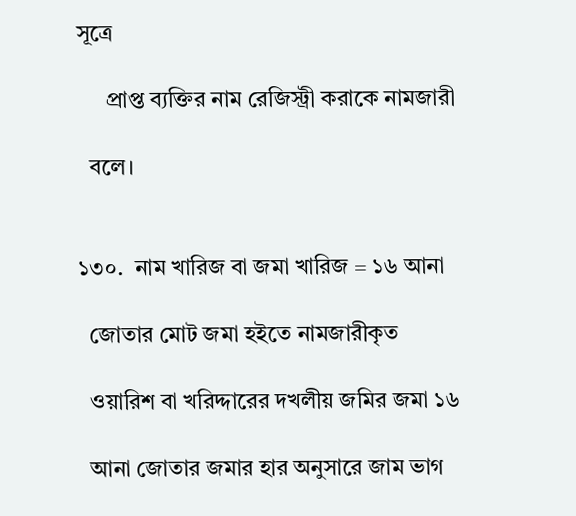সূত্রে

     প্রাপ্ত ব্যক্তির নাম রেজিস্ট্রী করাকে নামজারী

  বলে।


১৩০.  নাম খারিজ বা জমা খারিজ = ১৬ আনা

  জোতার মোট জমা হইতে নামজারীকৃত

  ওয়ারিশ বা খরিদ্দারের দখলীয় জমির জমা ১৬

  আনা জোতার জমার হার অনুসারে জাম ভাগ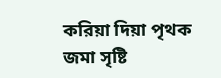করিয়া দিয়া পৃথক জমা সৃষ্টি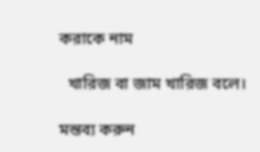করাকে নাম

  খারিজ বা জাম খারিজ বলে।

মন্তব্য করুন